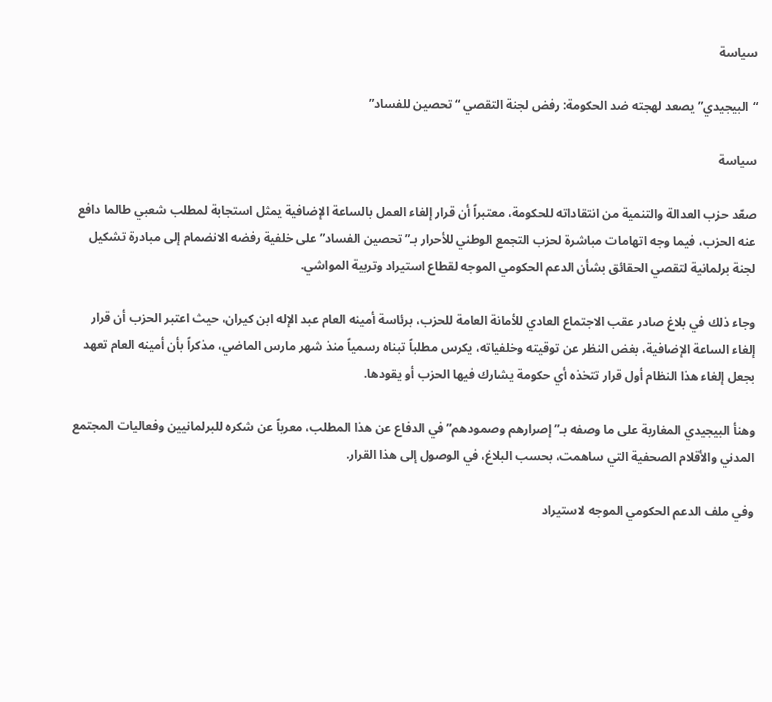سياسة

“البيجيدي” يصعد لهجته ضد الحكومة: رفض لجنة التقصي “تحصين للفساد”

سياسة

صعّد حزب العدالة والتنمية من انتقاداته للحكومة، معتبراً أن قرار إلغاء العمل بالساعة الإضافية يمثل استجابة لمطلب شعبي طالما دافع عنه الحزب، فيما وجه اتهامات مباشرة لحزب التجمع الوطني للأحرار بـ”تحصين الفساد” على خلفية رفضه الانضمام إلى مبادرة تشكيل لجنة برلمانية لتقصي الحقائق بشأن الدعم الحكومي الموجه لقطاع استيراد وتربية المواشي.

وجاء ذلك في بلاغ صادر عقب الاجتماع العادي للأمانة العامة للحزب، برئاسة أمينه العام عبد الإله ابن كيران، حيث اعتبر الحزب أن قرار إلغاء الساعة الإضافية، بغض النظر عن توقيته وخلفياته، يكرس مطلباً تبناه رسمياً منذ شهر مارس الماضي، مذكراً بأن أمينه العام تعهد بجعل إلغاء هذا النظام أول قرار تتخذه أي حكومة يشارك فيها الحزب أو يقودها.

وهنأ البيجيدي المغاربة على ما وصفه بـ”إصرارهم وصمودهم” في الدفاع عن هذا المطلب، معرباً عن شكره للبرلمانيين وفعاليات المجتمع المدني والأقلام الصحفية التي ساهمت، بحسب البلاغ، في الوصول إلى هذا القرار.

وفي ملف الدعم الحكومي الموجه لاستيراد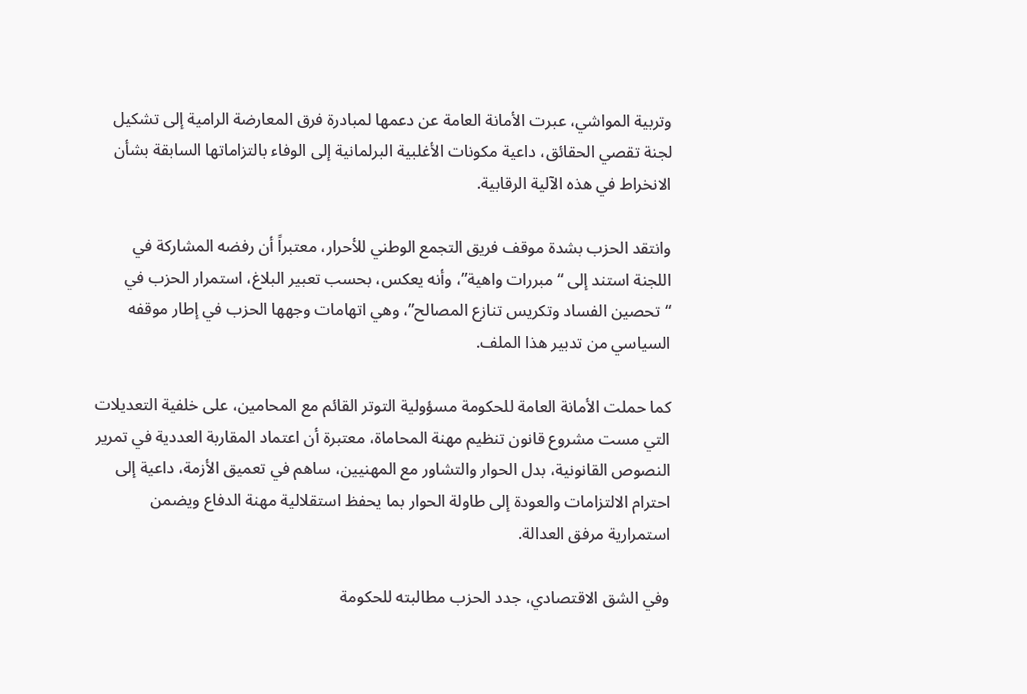وتربية المواشي، عبرت الأمانة العامة عن دعمها لمبادرة فرق المعارضة الرامية إلى تشكيل لجنة تقصي الحقائق، داعية مكونات الأغلبية البرلمانية إلى الوفاء بالتزاماتها السابقة بشأن الانخراط في هذه الآلية الرقابية.

وانتقد الحزب بشدة موقف فريق التجمع الوطني للأحرار، معتبراً أن رفضه المشاركة في اللجنة استند إلى “مبررات واهية”، وأنه يعكس، بحسب تعبير البلاغ، استمرار الحزب في “تحصين الفساد وتكريس تنازع المصالح”، وهي اتهامات وجهها الحزب في إطار موقفه السياسي من تدبير هذا الملف.

كما حملت الأمانة العامة للحكومة مسؤولية التوتر القائم مع المحامين، على خلفية التعديلات التي مست مشروع قانون تنظيم مهنة المحاماة، معتبرة أن اعتماد المقاربة العددية في تمرير النصوص القانونية، بدل الحوار والتشاور مع المهنيين، ساهم في تعميق الأزمة، داعية إلى احترام الالتزامات والعودة إلى طاولة الحوار بما يحفظ استقلالية مهنة الدفاع ويضمن استمرارية مرفق العدالة.

وفي الشق الاقتصادي، جدد الحزب مطالبته للحكومة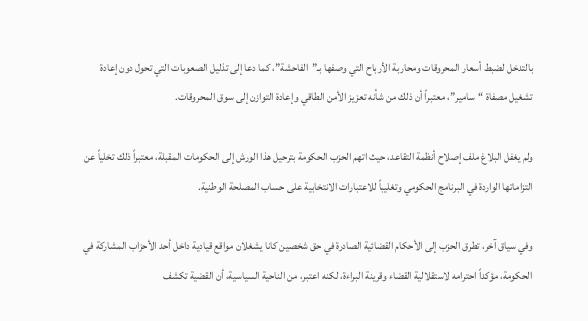بالتدخل لضبط أسعار المحروقات ومحاربة الأرباح التي وصفها بـ”الفاحشة”، كما دعا إلى تذليل الصعوبات التي تحول دون إعادة تشغيل مصفاة “سامير”، معتبراً أن ذلك من شأنه تعزيز الأمن الطاقي وإعادة التوازن إلى سوق المحروقات.

ولم يغفل البلاغ ملف إصلاح أنظمة التقاعد، حيث اتهم الحزب الحكومة بترحيل هذا الورش إلى الحكومات المقبلة، معتبراً ذلك تخلياً عن التزاماتها الواردة في البرنامج الحكومي وتغليباً للاعتبارات الانتخابية على حساب المصلحة الوطنية.

وفي سياق آخر، تطرق الحزب إلى الأحكام القضائية الصادرة في حق شخصين كانا يشغلان مواقع قيادية داخل أحد الأحزاب المشاركة في الحكومة، مؤكداً احترامه لاستقلالية القضاء وقرينة البراءة، لكنه اعتبر، من الناحية السياسية، أن القضية تكشف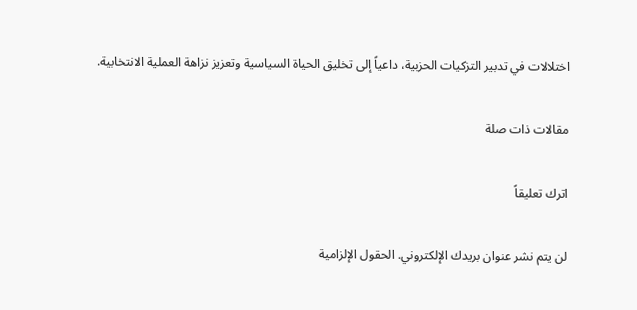اختلالات في تدبير التزكيات الحزبية، داعياً إلى تخليق الحياة السياسية وتعزيز نزاهة العملية الانتخابية.

مقالات ذات صلة

اترك تعليقاً

لن يتم نشر عنوان بريدك الإلكتروني. الحقول الإلزامية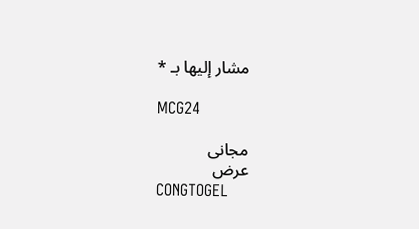مشار إليها بـ *

MCG24

مجانى
عرض
CONGTOGEL